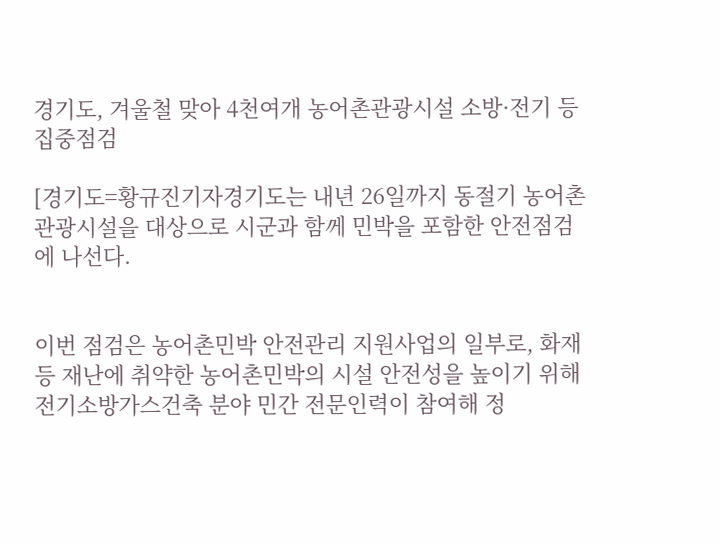경기도, 겨울철 맞아 4천여개 농어촌관광시설 소방·전기 등 집중점검

[경기도=황규진기자경기도는 내년 26일까지 동절기 농어촌관광시설을 대상으로 시군과 함께 민박을 포함한 안전점검에 나선다.


이번 점검은 농어촌민박 안전관리 지원사업의 일부로, 화재 등 재난에 취약한 농어촌민박의 시설 안전성을 높이기 위해 전기소방가스건축 분야 민간 전문인력이 참여해 정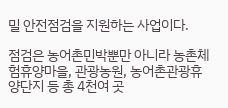밀 안전점검을 지원하는 사업이다.

점검은 농어촌민박뿐만 아니라 농촌체험휴양마을, 관광농원, 농어촌관광휴양단지 등 총 4천여 곳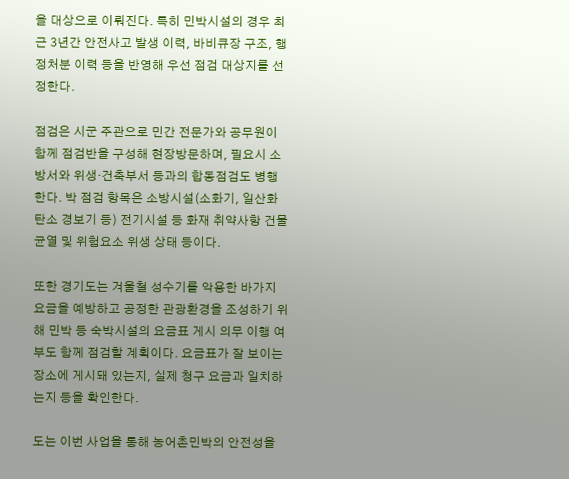을 대상으로 이뤄진다. 특히 민박시설의 경우 최근 3년간 안전사고 발생 이력, 바비큐장 구조, 행정처분 이력 등을 반영해 우선 점검 대상지를 선정한다.

점검은 시군 주관으로 민간 전문가와 공무원이 함께 점검반을 구성해 현장방문하며, 필요시 소방서와 위생·건축부서 등과의 합동점검도 병행한다. 박 점검 항목은 소방시설(소화기, 일산화탄소 경보기 등) 전기시설 등 화재 취약사항 건물 균열 및 위험요소 위생 상태 등이다.

또한 경기도는 겨울철 성수기를 악용한 바가지 요금을 예방하고 공정한 관광환경을 조성하기 위해 민박 등 숙박시설의 요금표 게시 의무 이행 여부도 함께 점검할 계획이다. 요금표가 잘 보이는 장소에 게시돼 있는지, 실제 청구 요금과 일치하는지 등을 확인한다.

도는 이번 사업을 통해 농어촌민박의 안전성을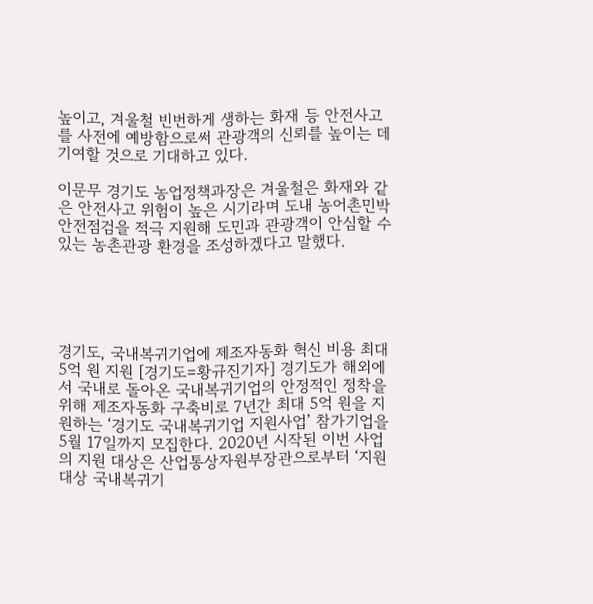높이고, 겨울철 빈번하게 생하는 화재 등 안전사고를 사전에 예방함으로써 관광객의 신뢰를 높이는 데 기여할 것으로 기대하고 있다.

이문무 경기도 농업정책과장은 겨울철은 화재와 같은 안전사고 위험이 높은 시기라며 도내 농어촌민박 안전점검을 적극 지원해 도민과 관광객이 안심할 수 있는 농촌관광 환경을 조성하겠다고 말했다.





경기도, 국내복귀기업에 제조자동화 혁신 비용 최대 5억 원 지원 [경기도=황규진기자] 경기도가 해외에서 국내로 돌아온 국내복귀기업의 안정적인 정착을 위해 제조자동화 구축비로 7년간 최대 5억 원을 지원하는 ‘경기도 국내복귀기업 지원사업’ 참가기업을 5월 17일까지 모집한다. 2020년 시작된 이번 사업의 지원 대상은 산업통상자원부장관으로부터 ‘지원대상 국내복귀기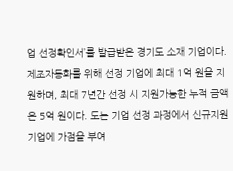업 선정확인서’를 발급받은 경기도 소재 기업이다. 제조자동화를 위해 선정 기업에 최대 1억 원을 지원하며, 최대 7년간 선정 시 지원가능한 누적 금액은 5억 원이다. 도는 기업 선정 과정에서 신규지원 기업에 가점을 부여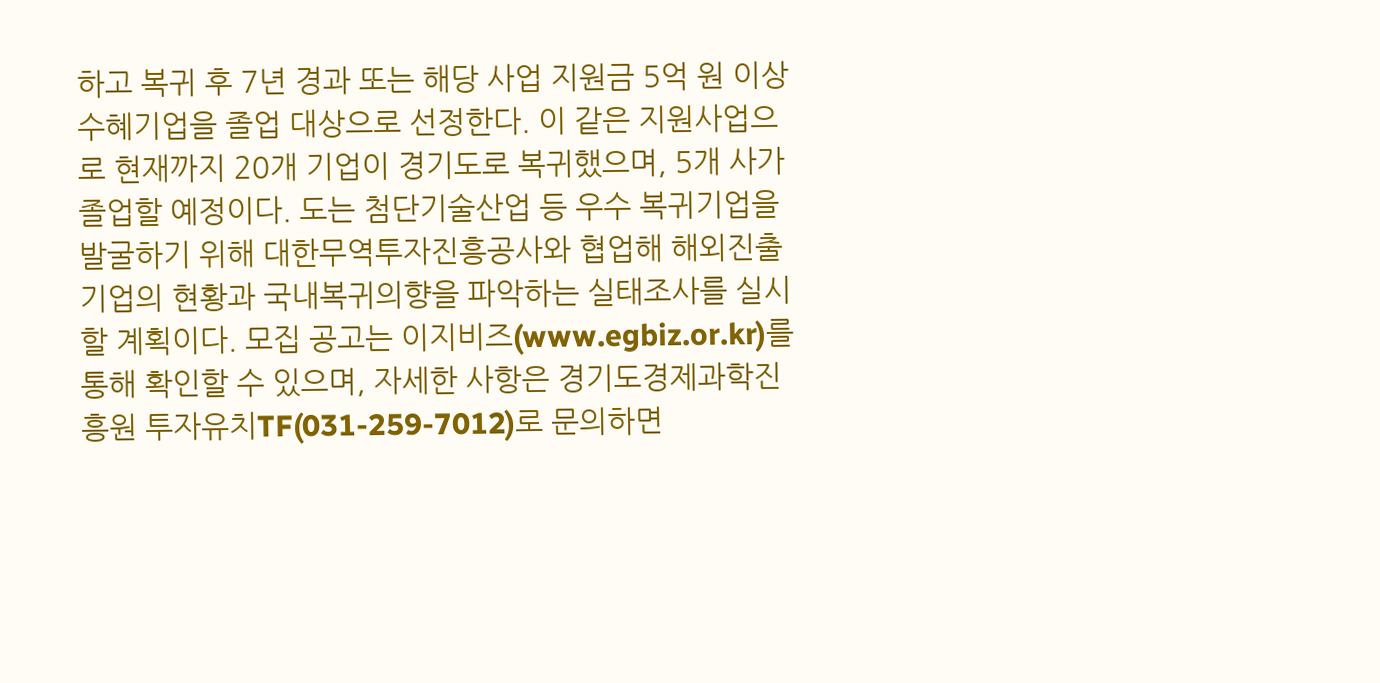하고 복귀 후 7년 경과 또는 해당 사업 지원금 5억 원 이상 수혜기업을 졸업 대상으로 선정한다. 이 같은 지원사업으로 현재까지 20개 기업이 경기도로 복귀했으며, 5개 사가 졸업할 예정이다. 도는 첨단기술산업 등 우수 복귀기업을 발굴하기 위해 대한무역투자진흥공사와 협업해 해외진출기업의 현황과 국내복귀의향을 파악하는 실태조사를 실시할 계획이다. 모집 공고는 이지비즈(www.egbiz.or.kr)를 통해 확인할 수 있으며, 자세한 사항은 경기도경제과학진흥원 투자유치TF(031-259-7012)로 문의하면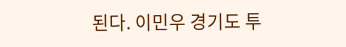된다. 이민우 경기도 투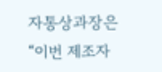자통상과장은 “이번 제조자